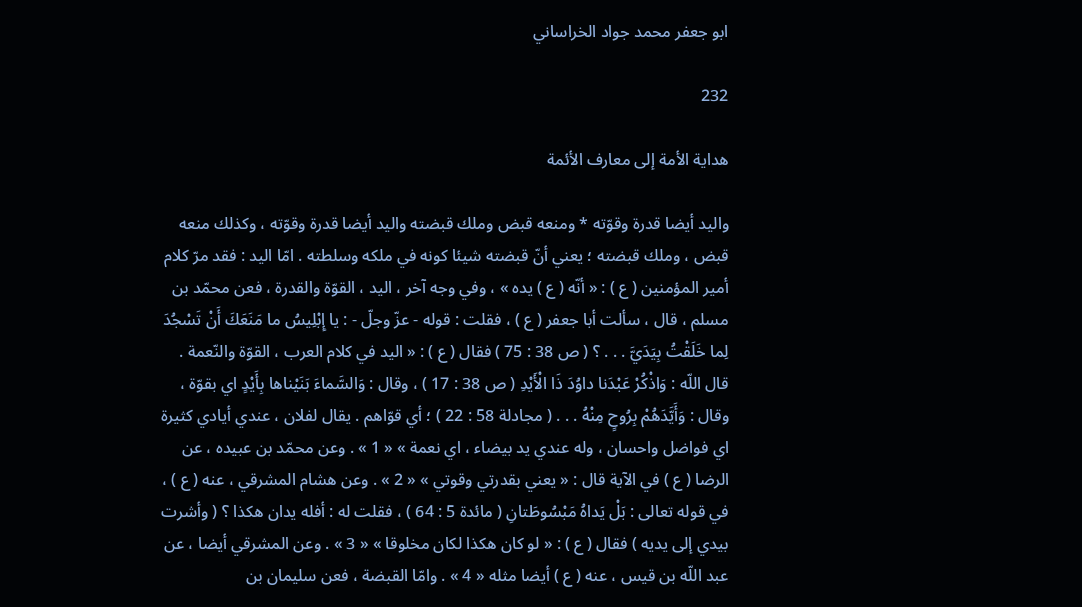ابو جعفر محمد جواد الخراساني

232

هداية الأمة إلى معارف الأئمة

واليد أيضا قدرة وقوّته * ومنعه قبض وملك قبضته واليد أيضا قدرة وقوّته ، وكذلك منعه قبض ، وملك قبضته ؛ يعني أنّ قبضته شيئا كونه في ملكه وسلطته . امّا اليد : فقد مرّ كلام أمير المؤمنين ( ع ) : « أنّه ( ع ) يده » ، وفي وجه آخر ، اليد ، القوّة والقدرة ، فعن محمّد بن مسلم ، قال ، سألت أبا جعفر ( ع ) ، فقلت : قوله - عزّ وجلّ - : يا إِبْلِيسُ ما مَنَعَكَ أَنْ تَسْجُدَ لِما خَلَقْتُ بِيَدَيَّ . . . ؟ ( ص 38 : 75 ) فقال ( ع ) : « اليد في كلام العرب ، القوّة والنّعمة . قال اللّه : وَاذْكُرْ عَبْدَنا داوُدَ ذَا الْأَيْدِ ( ص 38 : 17 ) ، وقال : وَالسَّماءَ بَنَيْناها بِأَيْدٍ اي بقوّة ، وقال : وَأَيَّدَهُمْ بِرُوحٍ مِنْهُ . . . ( مجادلة 58 : 22 ) ؛ أي قوّاهم . يقال لفلان ، عندي أيادي كثيرة اي فواضل واحسان ، وله عندي يد بيضاء ، اي نعمة » « 1 » . وعن محمّد بن عبيده ، عن الرضا ( ع ) في الآية قال : « يعني بقدرتي وقوتي » « 2 » . وعن هشام المشرقي ، عنه ( ع ) ، في قوله تعالى : بَلْ يَداهُ مَبْسُوطَتانِ ( مائدة 5 : 64 ) ، فقلت له : أفله يدان هكذا ؟ ( وأشرت بيدي إلى يديه ) فقال ( ع ) : « لو كان هكذا لكان مخلوقا » « 3 » . وعن المشرقي أيضا ، عن عبد اللّه بن قيس ، عنه ( ع ) أيضا مثله « 4 » . وامّا القبضة ، فعن سليمان بن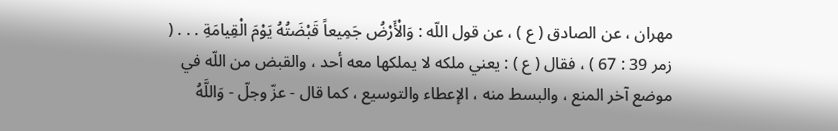مهران ، عن الصادق ( ع ) ، عن قول اللّه : وَالْأَرْضُ جَمِيعاً قَبْضَتُهُ يَوْمَ الْقِيامَةِ . . . ( زمر 39 : 67 ) ، فقال ( ع ) : يعني ملكه لا يملكها معه أحد ، والقبض من اللّه في موضع آخر المنع ، والبسط منه ، الإعطاء والتوسيع ، كما قال - عزّ وجلّ - وَاللَّهُ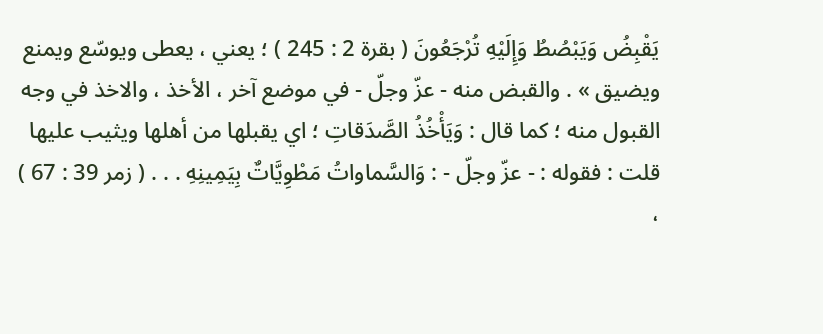يَقْبِضُ وَيَبْصُطُ وَإِلَيْهِ تُرْجَعُونَ ( بقرة 2 : 245 ) ؛ يعني ، يعطى ويوسّع ويمنع ويضيق » . والقبض منه - عزّ وجلّ - في موضع آخر ، الأخذ ، والاخذ في وجه القبول منه ؛ كما قال : وَيَأْخُذُ الصَّدَقاتِ ؛ اي يقبلها من أهلها ويثيب عليها قلت : فقوله : - عزّ وجلّ - : وَالسَّماواتُ مَطْوِيَّاتٌ بِيَمِينِهِ . . . ( زمر 39 : 67 ) ،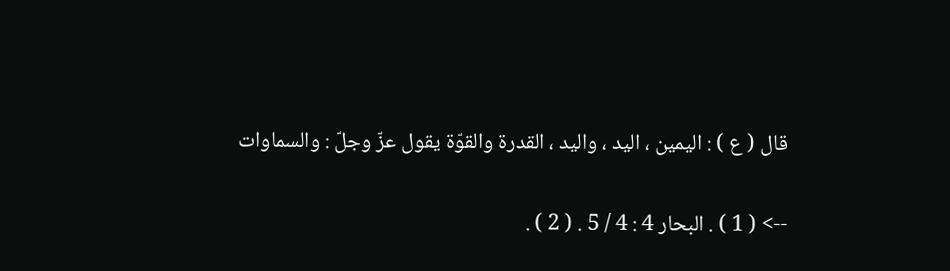قال ( ع ) : اليمين ، اليد ، واليد ، القدرة والقوّة يقول عزّ وجلّ : والسماوات

--> ( 1 ) . البحار 4 : 4 / 5 . ( 2 ) .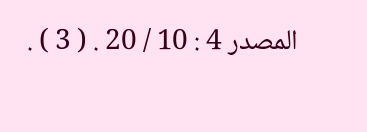المصدر 4 : 10 / 20 . ( 3 ) .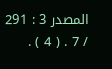المصدر 3 : 291 / 7 . ( 4 ) .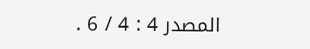المصدر 4 : 4 / 6 .